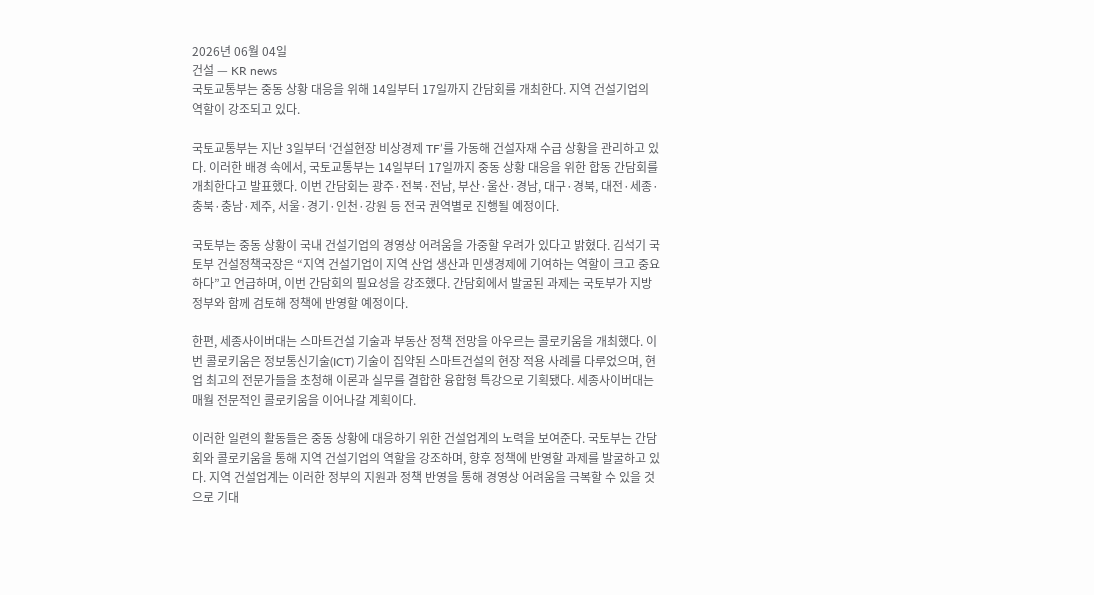2026년 06월 04일
건설 — KR news
국토교통부는 중동 상황 대응을 위해 14일부터 17일까지 간담회를 개최한다. 지역 건설기업의 역할이 강조되고 있다.

국토교통부는 지난 3일부터 ‘건설현장 비상경제 TF’를 가동해 건설자재 수급 상황을 관리하고 있다. 이러한 배경 속에서, 국토교통부는 14일부터 17일까지 중동 상황 대응을 위한 합동 간담회를 개최한다고 발표했다. 이번 간담회는 광주·전북·전남, 부산·울산·경남, 대구·경북, 대전·세종·충북·충남·제주, 서울·경기·인천·강원 등 전국 권역별로 진행될 예정이다.

국토부는 중동 상황이 국내 건설기업의 경영상 어려움을 가중할 우려가 있다고 밝혔다. 김석기 국토부 건설정책국장은 “지역 건설기업이 지역 산업 생산과 민생경제에 기여하는 역할이 크고 중요하다”고 언급하며, 이번 간담회의 필요성을 강조했다. 간담회에서 발굴된 과제는 국토부가 지방정부와 함께 검토해 정책에 반영할 예정이다.

한편, 세종사이버대는 스마트건설 기술과 부동산 정책 전망을 아우르는 콜로키움을 개최했다. 이번 콜로키움은 정보통신기술(ICT) 기술이 집약된 스마트건설의 현장 적용 사례를 다루었으며, 현업 최고의 전문가들을 초청해 이론과 실무를 결합한 융합형 특강으로 기획됐다. 세종사이버대는 매월 전문적인 콜로키움을 이어나갈 계획이다.

이러한 일련의 활동들은 중동 상황에 대응하기 위한 건설업계의 노력을 보여준다. 국토부는 간담회와 콜로키움을 통해 지역 건설기업의 역할을 강조하며, 향후 정책에 반영할 과제를 발굴하고 있다. 지역 건설업계는 이러한 정부의 지원과 정책 반영을 통해 경영상 어려움을 극복할 수 있을 것으로 기대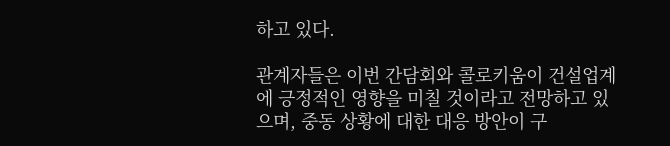하고 있다.

관계자들은 이번 간담회와 콜로키움이 건설업계에 긍정적인 영향을 미칠 것이라고 전망하고 있으며, 중동 상황에 대한 대응 방안이 구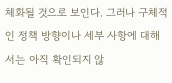체화될 것으로 보인다. 그러나 구체적인 정책 방향이나 세부 사항에 대해서는 아직 확인되지 않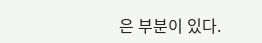은 부분이 있다.